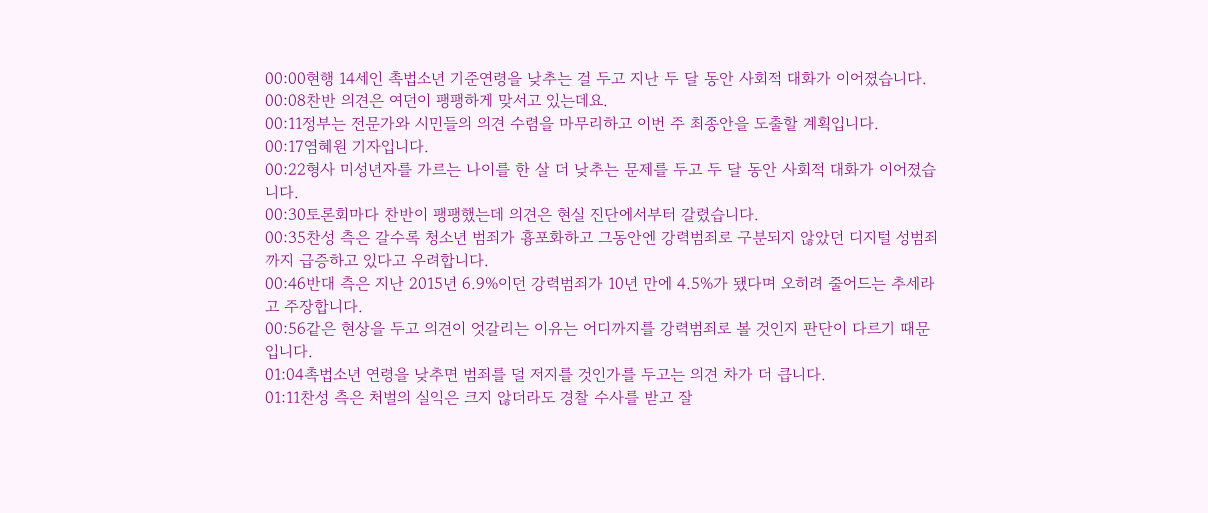00:00현행 14세인 촉법소년 기준연령을 낮추는 걸 두고 지난 두 달 동안 사회적 대화가 이어졌습니다.
00:08찬반 의견은 여던이 팽팽하게 맞서고 있는데요.
00:11정부는 전문가와 시민들의 의견 수렴을 마무리하고 이번 주 최종안을 도출할 계획입니다.
00:17염혜원 기자입니다.
00:22형사 미성년자를 가르는 나이를 한 살 더 낮추는 문제를 두고 두 달 동안 사회적 대화가 이어졌습니다.
00:30토론회마다 찬반이 팽팽했는데 의견은 현실 진단에서부터 갈렸습니다.
00:35찬성 측은 갈수록 청소년 범죄가 흉포화하고 그동안엔 강력범죄로 구분되지 않았던 디지털 성범죄까지 급증하고 있다고 우려합니다.
00:46반대 측은 지난 2015년 6.9%이던 강력범죄가 10년 만에 4.5%가 됐다며 오히려 줄어드는 추세라고 주장합니다.
00:56같은 현상을 두고 의견이 엇갈리는 이유는 어디까지를 강력범죄로 볼 것인지 판단이 다르기 때문입니다.
01:04촉법소년 연령을 낮추면 범죄를 덜 저지를 것인가를 두고는 의견 차가 더 큽니다.
01:11찬성 측은 처벌의 실익은 크지 않더라도 경찰 수사를 받고 잘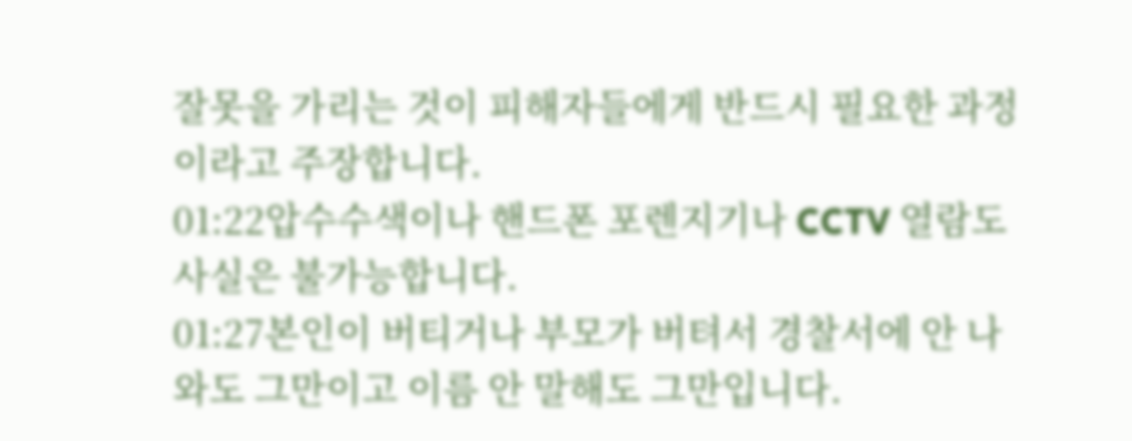잘못을 가리는 것이 피해자들에게 반드시 필요한 과정이라고 주장합니다.
01:22압수수색이나 핸드폰 포렌지기나 CCTV 열람도 사실은 불가능합니다.
01:27본인이 버티거나 부모가 버텨서 경찰서에 안 나와도 그만이고 이름 안 말해도 그만입니다.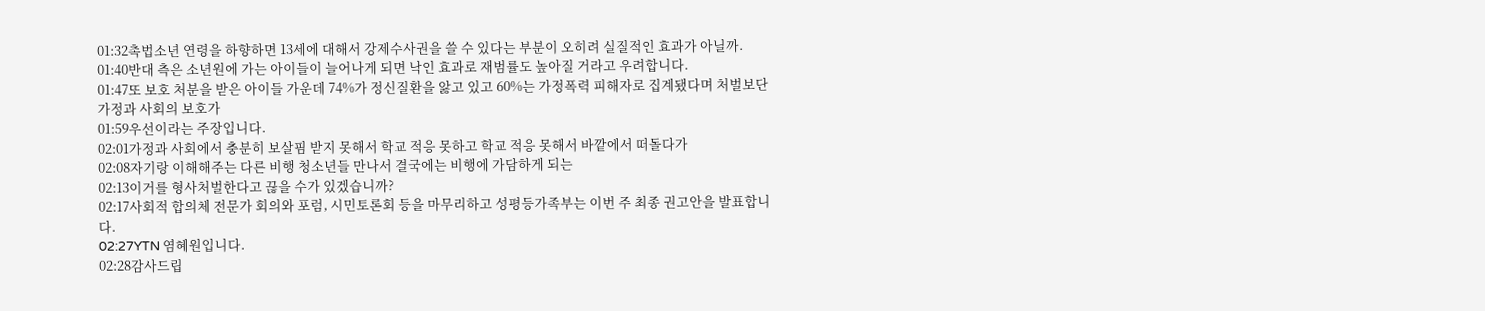01:32촉법소년 연령을 하향하면 13세에 대해서 강제수사권을 쓸 수 있다는 부분이 오히려 실질적인 효과가 아닐까.
01:40반대 측은 소년원에 가는 아이들이 늘어나게 되면 낙인 효과로 재범률도 높아질 거라고 우려합니다.
01:47또 보호 처분을 받은 아이들 가운데 74%가 정신질환을 앓고 있고 60%는 가정폭력 피해자로 집계됐다며 처벌보단 가정과 사회의 보호가
01:59우선이라는 주장입니다.
02:01가정과 사회에서 충분히 보살핌 받지 못해서 학교 적응 못하고 학교 적응 못해서 바깥에서 떠돌다가
02:08자기랑 이해해주는 다른 비행 청소년들 만나서 결국에는 비행에 가담하게 되는
02:13이거를 형사처벌한다고 끊을 수가 있겠습니까?
02:17사회적 합의체 전문가 회의와 포럼, 시민토론회 등을 마무리하고 성평등가족부는 이번 주 최종 권고안을 발표합니다.
02:27YTN 염혜원입니다.
02:28감사드립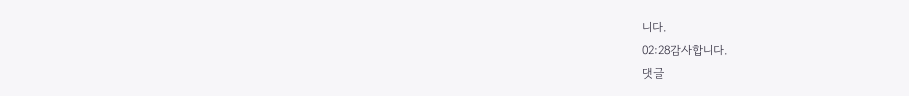니다.
02:28감사합니다.
댓글